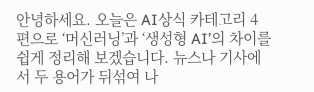안녕하세요. 오늘은 AI상식 카테고리 4편으로 ‘머신러닝’과 ‘생성형 AI’의 차이를 쉽게 정리해 보겠습니다. 뉴스나 기사에서 두 용어가 뒤섞여 나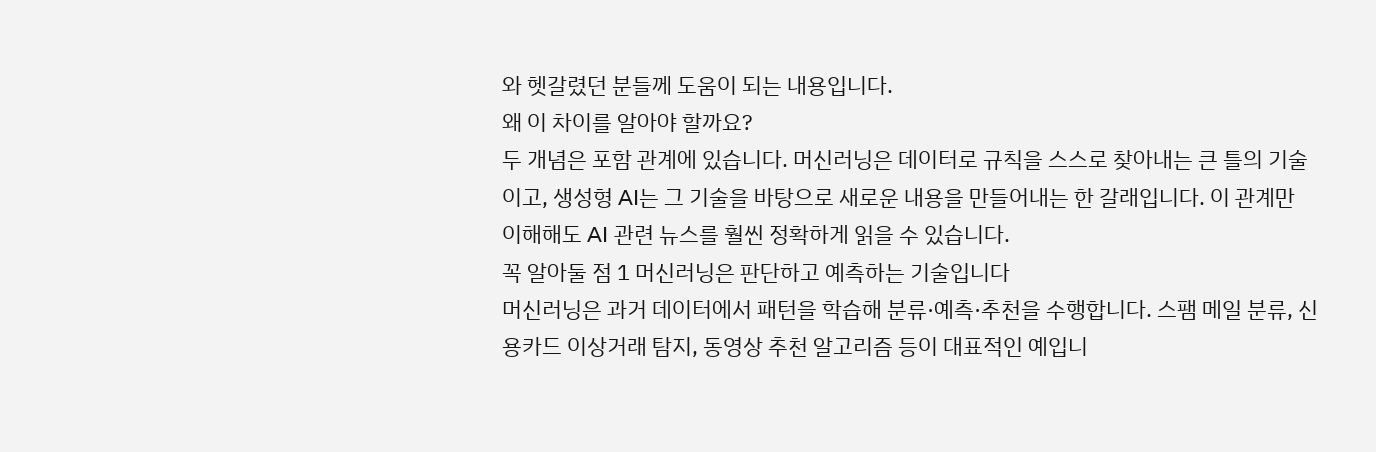와 헷갈렸던 분들께 도움이 되는 내용입니다.
왜 이 차이를 알아야 할까요?
두 개념은 포함 관계에 있습니다. 머신러닝은 데이터로 규칙을 스스로 찾아내는 큰 틀의 기술이고, 생성형 AI는 그 기술을 바탕으로 새로운 내용을 만들어내는 한 갈래입니다. 이 관계만 이해해도 AI 관련 뉴스를 훨씬 정확하게 읽을 수 있습니다.
꼭 알아둘 점 1 머신러닝은 판단하고 예측하는 기술입니다
머신러닝은 과거 데이터에서 패턴을 학습해 분류·예측·추천을 수행합니다. 스팸 메일 분류, 신용카드 이상거래 탐지, 동영상 추천 알고리즘 등이 대표적인 예입니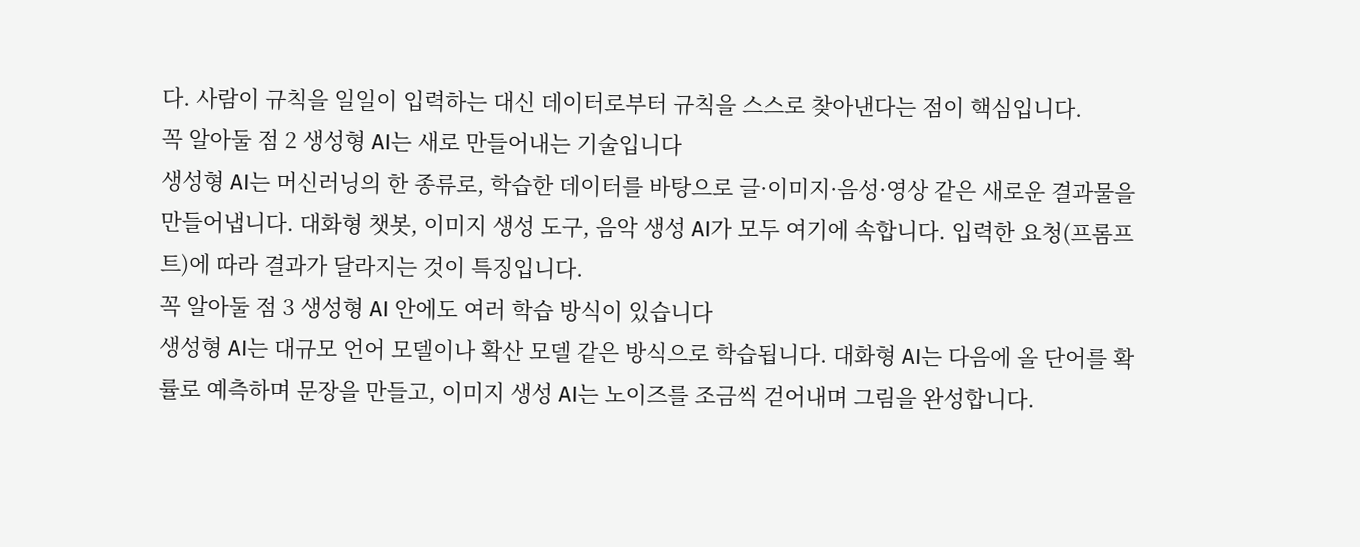다. 사람이 규칙을 일일이 입력하는 대신 데이터로부터 규칙을 스스로 찾아낸다는 점이 핵심입니다.
꼭 알아둘 점 2 생성형 AI는 새로 만들어내는 기술입니다
생성형 AI는 머신러닝의 한 종류로, 학습한 데이터를 바탕으로 글·이미지·음성·영상 같은 새로운 결과물을 만들어냅니다. 대화형 챗봇, 이미지 생성 도구, 음악 생성 AI가 모두 여기에 속합니다. 입력한 요청(프롬프트)에 따라 결과가 달라지는 것이 특징입니다.
꼭 알아둘 점 3 생성형 AI 안에도 여러 학습 방식이 있습니다
생성형 AI는 대규모 언어 모델이나 확산 모델 같은 방식으로 학습됩니다. 대화형 AI는 다음에 올 단어를 확률로 예측하며 문장을 만들고, 이미지 생성 AI는 노이즈를 조금씩 걷어내며 그림을 완성합니다.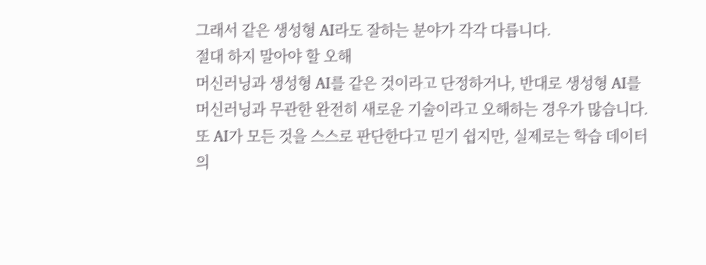그래서 같은 생성형 AI라도 잘하는 분야가 각각 다릅니다.
절대 하지 말아야 할 오해
머신러닝과 생성형 AI를 같은 것이라고 단정하거나, 반대로 생성형 AI를 머신러닝과 무관한 완전히 새로운 기술이라고 오해하는 경우가 많습니다. 또 AI가 모든 것을 스스로 판단한다고 믿기 쉽지만, 실제로는 학습 데이터의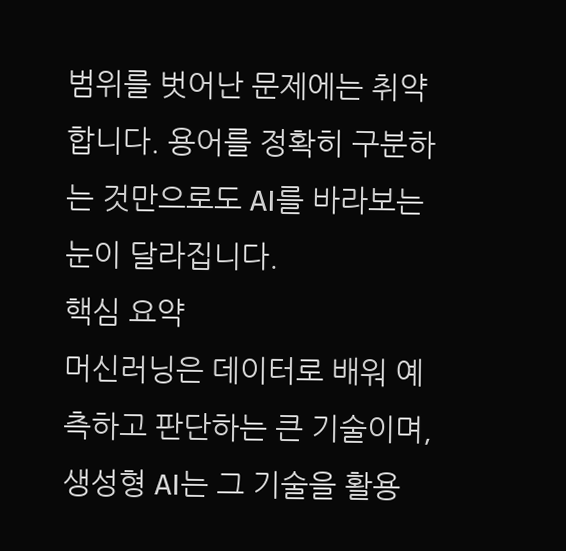범위를 벗어난 문제에는 취약합니다. 용어를 정확히 구분하는 것만으로도 AI를 바라보는 눈이 달라집니다.
핵심 요약
머신러닝은 데이터로 배워 예측하고 판단하는 큰 기술이며, 생성형 AI는 그 기술을 활용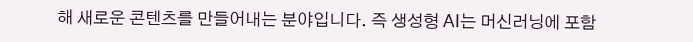해 새로운 콘텐츠를 만들어내는 분야입니다. 즉 생성형 AI는 머신러닝에 포함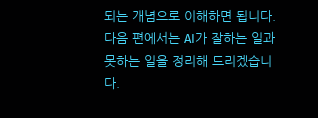되는 개념으로 이해하면 됩니다. 다음 편에서는 AI가 잘하는 일과 못하는 일을 정리해 드리겠습니다.